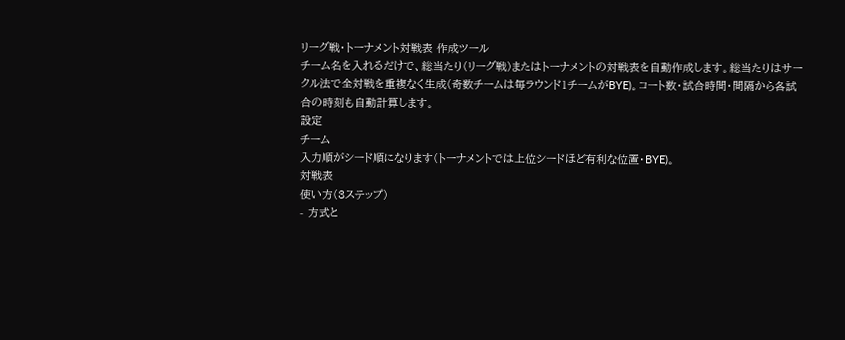リーグ戦・トーナメント対戦表 作成ツール
チーム名を入れるだけで、総当たり(リーグ戦)またはトーナメントの対戦表を自動作成します。総当たりはサークル法で全対戦を重複なく生成(奇数チームは毎ラウンド1チームがBYE)。コート数・試合時間・間隔から各試合の時刻も自動計算します。
設定
チーム
入力順がシード順になります(トーナメントでは上位シードほど有利な位置・BYE)。
対戦表
使い方(3ステップ)
- 方式と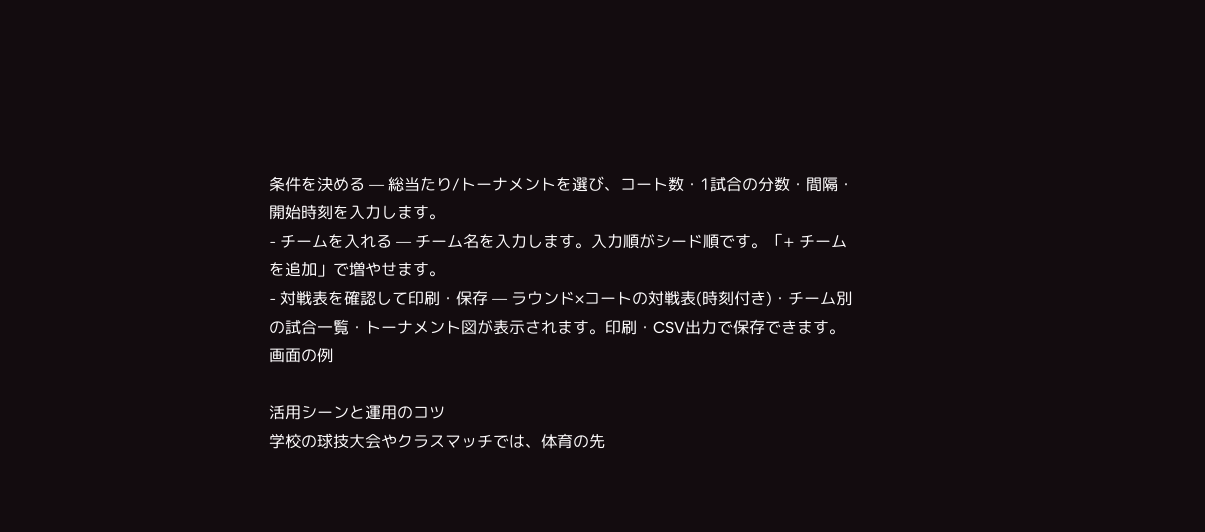条件を決める — 総当たり/トーナメントを選び、コート数・1試合の分数・間隔・開始時刻を入力します。
- チームを入れる — チーム名を入力します。入力順がシード順です。「+ チームを追加」で増やせます。
- 対戦表を確認して印刷・保存 — ラウンド×コートの対戦表(時刻付き)・チーム別の試合一覧・トーナメント図が表示されます。印刷・CSV出力で保存できます。
画面の例

活用シーンと運用のコツ
学校の球技大会やクラスマッチでは、体育の先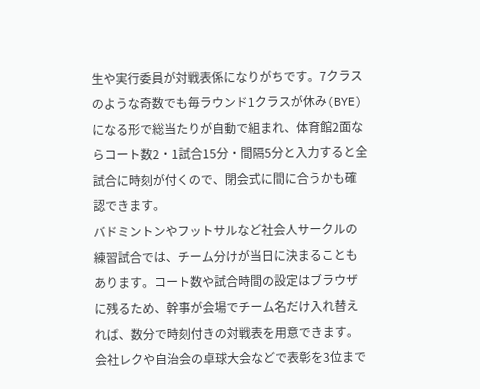生や実行委員が対戦表係になりがちです。7クラスのような奇数でも毎ラウンド1クラスが休み(BYE)になる形で総当たりが自動で組まれ、体育館2面ならコート数2・1試合15分・間隔5分と入力すると全試合に時刻が付くので、閉会式に間に合うかも確認できます。
バドミントンやフットサルなど社会人サークルの練習試合では、チーム分けが当日に決まることもあります。コート数や試合時間の設定はブラウザに残るため、幹事が会場でチーム名だけ入れ替えれば、数分で時刻付きの対戦表を用意できます。
会社レクや自治会の卓球大会などで表彰を3位まで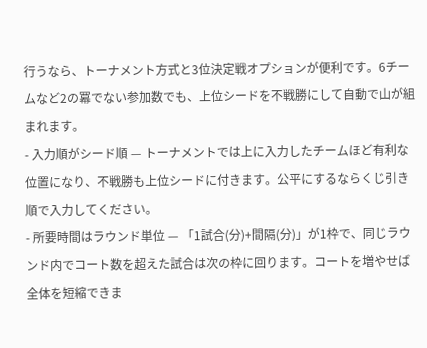行うなら、トーナメント方式と3位決定戦オプションが便利です。6チームなど2の冪でない参加数でも、上位シードを不戦勝にして自動で山が組まれます。
- 入力順がシード順 — トーナメントでは上に入力したチームほど有利な位置になり、不戦勝も上位シードに付きます。公平にするならくじ引き順で入力してください。
- 所要時間はラウンド単位 — 「1試合(分)+間隔(分)」が1枠で、同じラウンド内でコート数を超えた試合は次の枠に回ります。コートを増やせば全体を短縮できま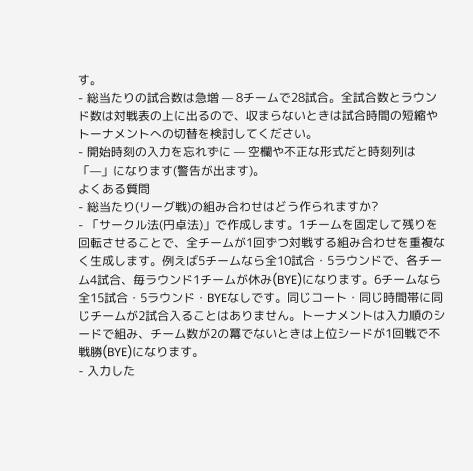す。
- 総当たりの試合数は急増 — 8チームで28試合。全試合数とラウンド数は対戦表の上に出るので、収まらないときは試合時間の短縮やトーナメントへの切替を検討してください。
- 開始時刻の入力を忘れずに — 空欄や不正な形式だと時刻列は「—」になります(警告が出ます)。
よくある質問
- 総当たり(リーグ戦)の組み合わせはどう作られますか?
- 「サークル法(円卓法)」で作成します。1チームを固定して残りを回転させることで、全チームが1回ずつ対戦する組み合わせを重複なく生成します。例えば5チームなら全10試合・5ラウンドで、各チーム4試合、毎ラウンド1チームが休み(BYE)になります。6チームなら全15試合・5ラウンド・BYEなしです。同じコート・同じ時間帯に同じチームが2試合入ることはありません。トーナメントは入力順のシードで組み、チーム数が2の冪でないときは上位シードが1回戦で不戦勝(BYE)になります。
- 入力した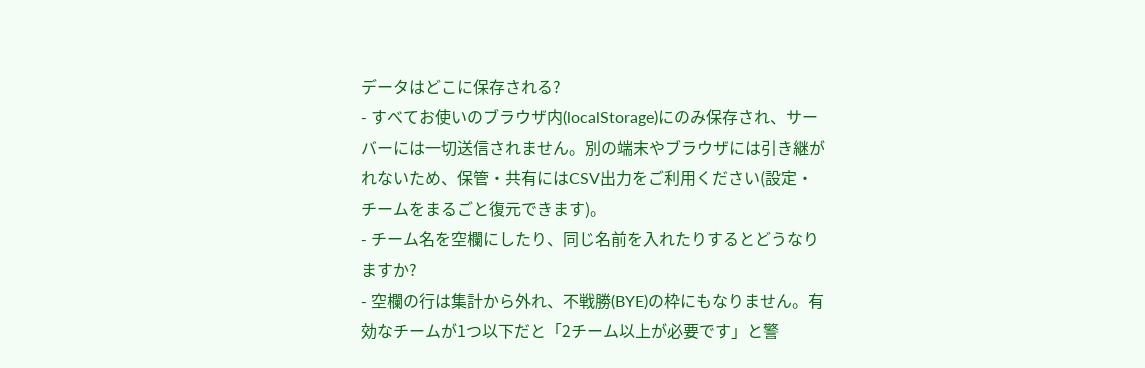データはどこに保存される?
- すべてお使いのブラウザ内(localStorage)にのみ保存され、サーバーには一切送信されません。別の端末やブラウザには引き継がれないため、保管・共有にはCSV出力をご利用ください(設定・チームをまるごと復元できます)。
- チーム名を空欄にしたり、同じ名前を入れたりするとどうなりますか?
- 空欄の行は集計から外れ、不戦勝(BYE)の枠にもなりません。有効なチームが1つ以下だと「2チーム以上が必要です」と警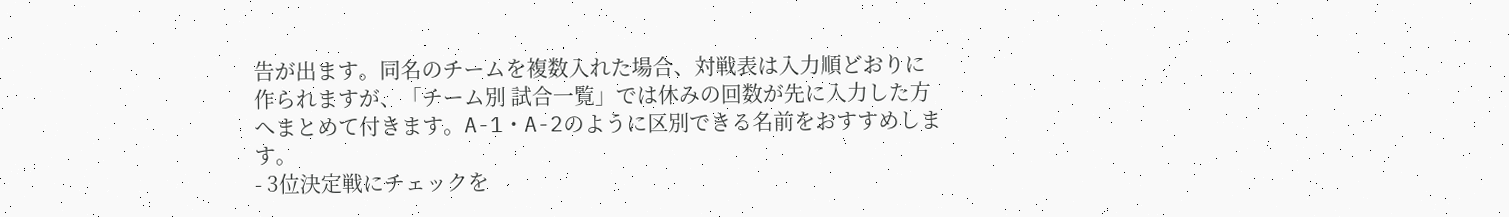告が出ます。同名のチームを複数入れた場合、対戦表は入力順どおりに作られますが、「チーム別 試合一覧」では休みの回数が先に入力した方へまとめて付きます。A-1・A-2のように区別できる名前をおすすめします。
- 3位決定戦にチェックを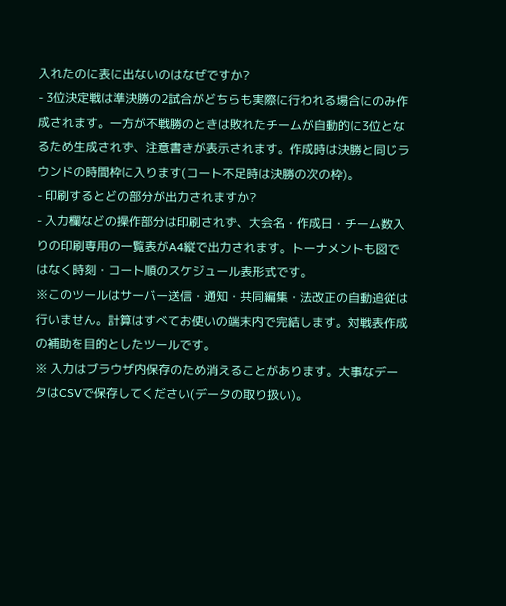入れたのに表に出ないのはなぜですか?
- 3位決定戦は準決勝の2試合がどちらも実際に行われる場合にのみ作成されます。一方が不戦勝のときは敗れたチームが自動的に3位となるため生成されず、注意書きが表示されます。作成時は決勝と同じラウンドの時間枠に入ります(コート不足時は決勝の次の枠)。
- 印刷するとどの部分が出力されますか?
- 入力欄などの操作部分は印刷されず、大会名・作成日・チーム数入りの印刷専用の一覧表がA4縦で出力されます。トーナメントも図ではなく時刻・コート順のスケジュール表形式です。
※このツールはサーバー送信・通知・共同編集・法改正の自動追従は行いません。計算はすべてお使いの端末内で完結します。対戦表作成の補助を目的としたツールです。
※ 入力はブラウザ内保存のため消えることがあります。大事なデータはCSVで保存してください(データの取り扱い)。